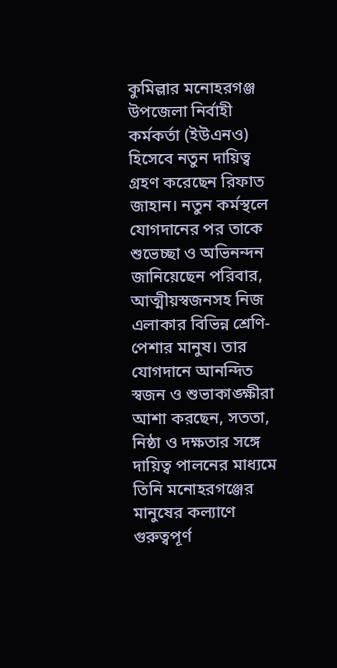কুমিল্লার মনোহরগঞ্জ উপজেলা নির্বাহী কর্মকর্তা (ইউএনও) হিসেবে নতুন দায়িত্ব গ্রহণ করেছেন রিফাত জাহান। নতুন কর্মস্থলে যোগদানের পর তাকে শুভেচ্ছা ও অভিনন্দন জানিয়েছেন পরিবার, আত্মীয়স্বজনসহ নিজ এলাকার বিভিন্ন শ্রেণি-পেশার মানুষ। তার যোগদানে আনন্দিত স্বজন ও শুভাকাঙ্ক্ষীরা আশা করছেন, সততা, নিষ্ঠা ও দক্ষতার সঙ্গে দায়িত্ব পালনের মাধ্যমে তিনি মনোহরগঞ্জের মানুষের কল্যাণে গুরুত্বপূর্ণ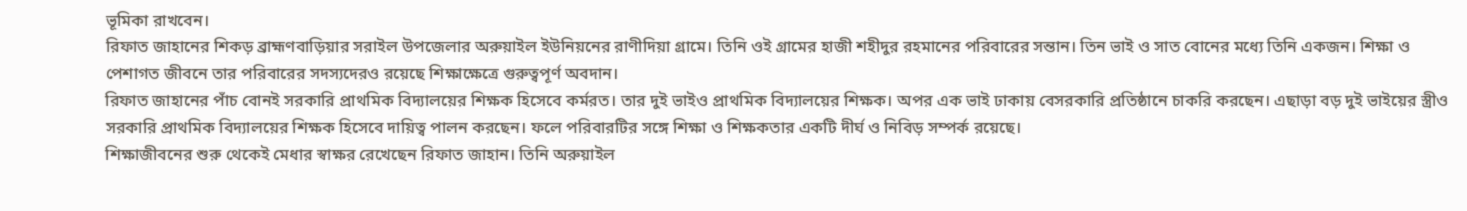ভূমিকা রাখবেন।
রিফাত জাহানের শিকড় ব্রাহ্মণবাড়িয়ার সরাইল উপজেলার অরুয়াইল ইউনিয়নের রাণীদিয়া গ্রামে। তিনি ওই গ্রামের হাজী শহীদুর রহমানের পরিবারের সন্তান। তিন ভাই ও সাত বোনের মধ্যে তিনি একজন। শিক্ষা ও পেশাগত জীবনে তার পরিবারের সদস্যদেরও রয়েছে শিক্ষাক্ষেত্রে গুরুত্বপূর্ণ অবদান।
রিফাত জাহানের পাঁচ বোনই সরকারি প্রাথমিক বিদ্যালয়ের শিক্ষক হিসেবে কর্মরত। তার দুই ভাইও প্রাথমিক বিদ্যালয়ের শিক্ষক। অপর এক ভাই ঢাকায় বেসরকারি প্রতিষ্ঠানে চাকরি করছেন। এছাড়া বড় দুই ভাইয়ের স্ত্রীও সরকারি প্রাথমিক বিদ্যালয়ের শিক্ষক হিসেবে দায়িত্ব পালন করছেন। ফলে পরিবারটির সঙ্গে শিক্ষা ও শিক্ষকতার একটি দীর্ঘ ও নিবিড় সম্পর্ক রয়েছে।
শিক্ষাজীবনের শুরু থেকেই মেধার স্বাক্ষর রেখেছেন রিফাত জাহান। তিনি অরুয়াইল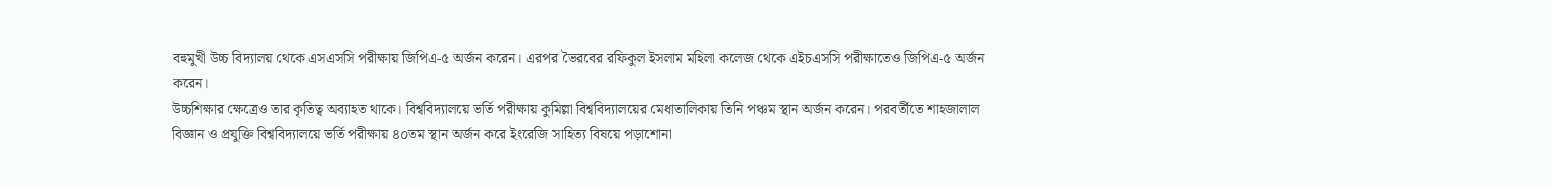বহুমুখী উচ্চ বিদ্যালয় থেকে এসএসসি পরীক্ষায় জিপিএ-৫ অর্জন করেন। এরপর ভৈরবের রফিকুল ইসলাম মহিলা কলেজ থেকে এইচএসসি পরীক্ষাতেও জিপিএ-৫ অর্জন করেন।
উচ্চশিক্ষার ক্ষেত্রেও তার কৃতিত্ব অব্যাহত থাকে। বিশ্ববিদ্যালয়ে ভর্তি পরীক্ষায় কুমিল্লা বিশ্ববিদ্যালয়ের মেধাতালিকায় তিনি পঞ্চম স্থান অর্জন করেন। পরবর্তীতে শাহজালাল বিজ্ঞান ও প্রযুক্তি বিশ্ববিদ্যালয়ে ভর্তি পরীক্ষায় ৪০তম স্থান অর্জন করে ইংরেজি সাহিত্য বিষয়ে পড়াশোনা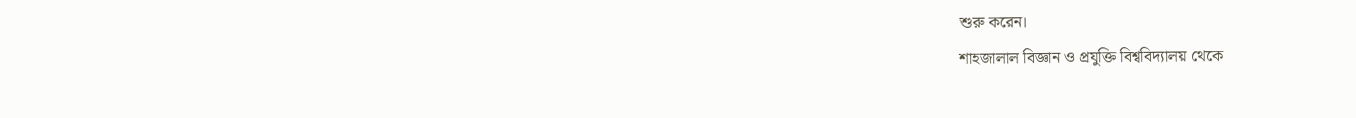শুরু করেন।
শাহজালাল বিজ্ঞান ও প্রযুক্তি বিশ্ববিদ্যালয় থেকে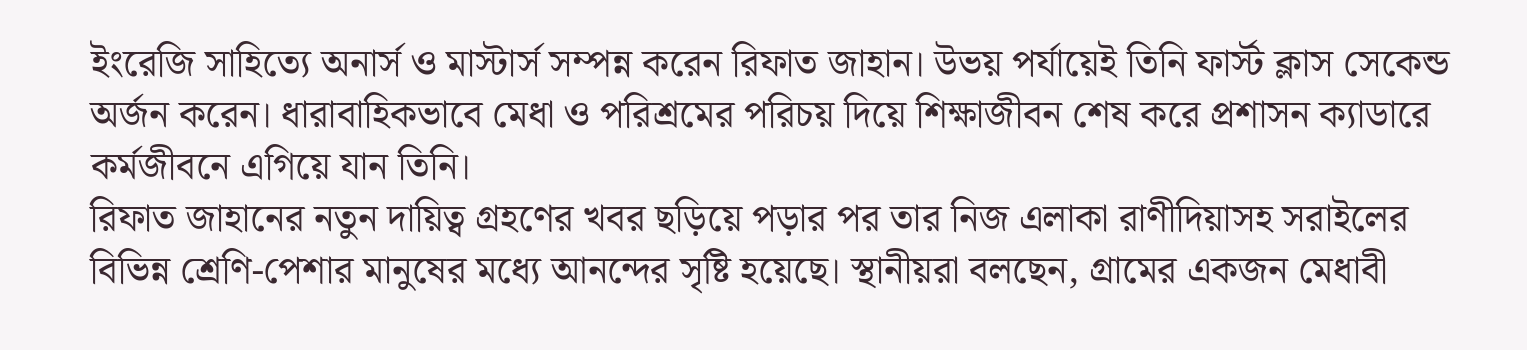ইংরেজি সাহিত্যে অনার্স ও মাস্টার্স সম্পন্ন করেন রিফাত জাহান। উভয় পর্যায়েই তিনি ফার্স্ট ক্লাস সেকেন্ড অর্জন করেন। ধারাবাহিকভাবে মেধা ও পরিশ্রমের পরিচয় দিয়ে শিক্ষাজীবন শেষ করে প্রশাসন ক্যাডারে কর্মজীবনে এগিয়ে যান তিনি।
রিফাত জাহানের নতুন দায়িত্ব গ্রহণের খবর ছড়িয়ে পড়ার পর তার নিজ এলাকা রাণীদিয়াসহ সরাইলের বিভিন্ন শ্রেণি-পেশার মানুষের মধ্যে আনন্দের সৃষ্টি হয়েছে। স্থানীয়রা বলছেন, গ্রামের একজন মেধাবী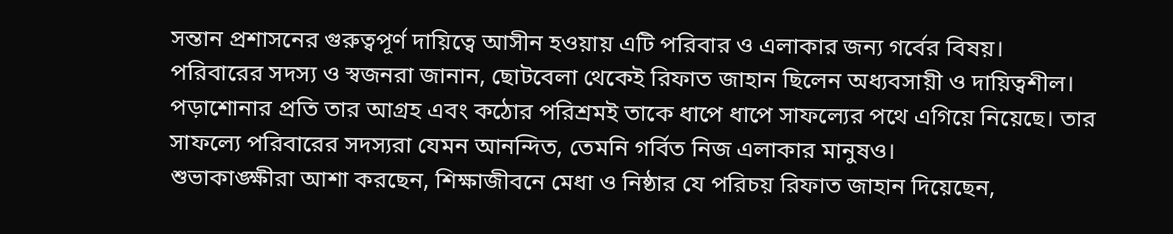সন্তান প্রশাসনের গুরুত্বপূর্ণ দায়িত্বে আসীন হওয়ায় এটি পরিবার ও এলাকার জন্য গর্বের বিষয়।
পরিবারের সদস্য ও স্বজনরা জানান, ছোটবেলা থেকেই রিফাত জাহান ছিলেন অধ্যবসায়ী ও দায়িত্বশীল। পড়াশোনার প্রতি তার আগ্রহ এবং কঠোর পরিশ্রমই তাকে ধাপে ধাপে সাফল্যের পথে এগিয়ে নিয়েছে। তার সাফল্যে পরিবারের সদস্যরা যেমন আনন্দিত, তেমনি গর্বিত নিজ এলাকার মানুষও।
শুভাকাঙ্ক্ষীরা আশা করছেন, শিক্ষাজীবনে মেধা ও নিষ্ঠার যে পরিচয় রিফাত জাহান দিয়েছেন,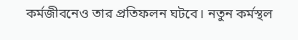কর্মজীবনেও তার প্রতিফলন ঘটবে। নতুন কর্মস্থল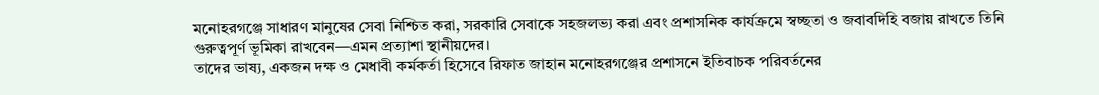মনোহরগঞ্জে সাধারণ মানুষের সেবা নিশ্চিত করা, সরকারি সেবাকে সহজলভ্য করা এবং প্রশাসনিক কার্যক্রমে স্বচ্ছতা ও জবাবদিহি বজায় রাখতে তিনি গুরুত্বপূর্ণ ভূমিকা রাখবেন—এমন প্রত্যাশা স্থানীয়দের।
তাদের ভাষ্য, একজন দক্ষ ও মেধাবী কর্মকর্তা হিসেবে রিফাত জাহান মনোহরগঞ্জের প্রশাসনে ইতিবাচক পরিবর্তনের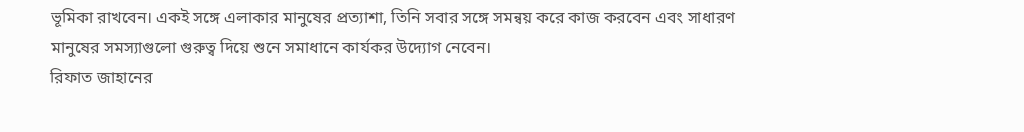ভূমিকা রাখবেন। একই সঙ্গে এলাকার মানুষের প্রত্যাশা, তিনি সবার সঙ্গে সমন্বয় করে কাজ করবেন এবং সাধারণ মানুষের সমস্যাগুলো গুরুত্ব দিয়ে শুনে সমাধানে কার্যকর উদ্যোগ নেবেন।
রিফাত জাহানের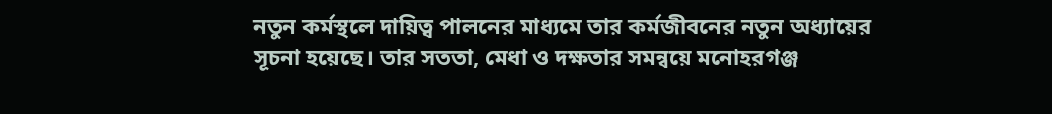নতুন কর্মস্থলে দায়িত্ব পালনের মাধ্যমে তার কর্মজীবনের নতুন অধ্যায়ের সূচনা হয়েছে। তার সততা, মেধা ও দক্ষতার সমন্বয়ে মনোহরগঞ্জ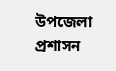উপজেলা প্রশাসন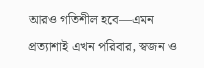আরও গতিশীল হবে—এমন প্রত্যাশাই এখন পরিবার, স্বজন ও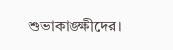শুভাকাঙ্ক্ষীদের।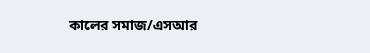কালের সমাজ/এসআর